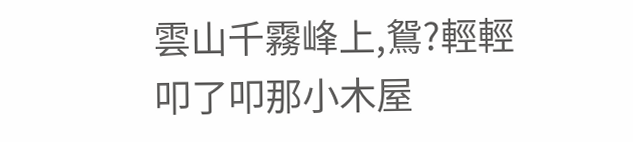雲山千霧峰上,鴛?輕輕叩了叩那小木屋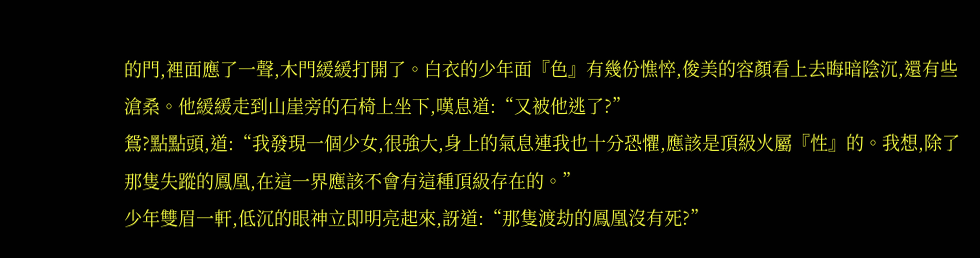的門,裡面應了一聲,木門緩緩打開了。白衣的少年面『色』有幾份憔悴,俊美的容顏看上去晦暗陰沉,還有些滄桑。他緩緩走到山崖旁的石椅上坐下,嘆息道:“又被他逃了?”
鴛?點點頭,道:“我發現一個少女,很強大,身上的氣息連我也十分恐懼,應該是頂級火屬『性』的。我想,除了那隻失蹤的鳳凰,在這一界應該不會有這種頂級存在的。”
少年雙眉一軒,低沉的眼神立即明亮起來,訝道:“那隻渡劫的鳳凰沒有死?”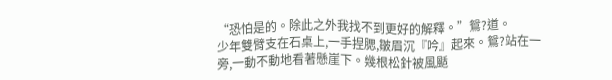“恐怕是的。除此之外我找不到更好的解釋。”鴛?道。
少年雙臂支在石桌上,一手捏腮,皺眉沉『吟』起來。鴛?站在一旁,一動不動地看著懸崖下。幾根松針被風颳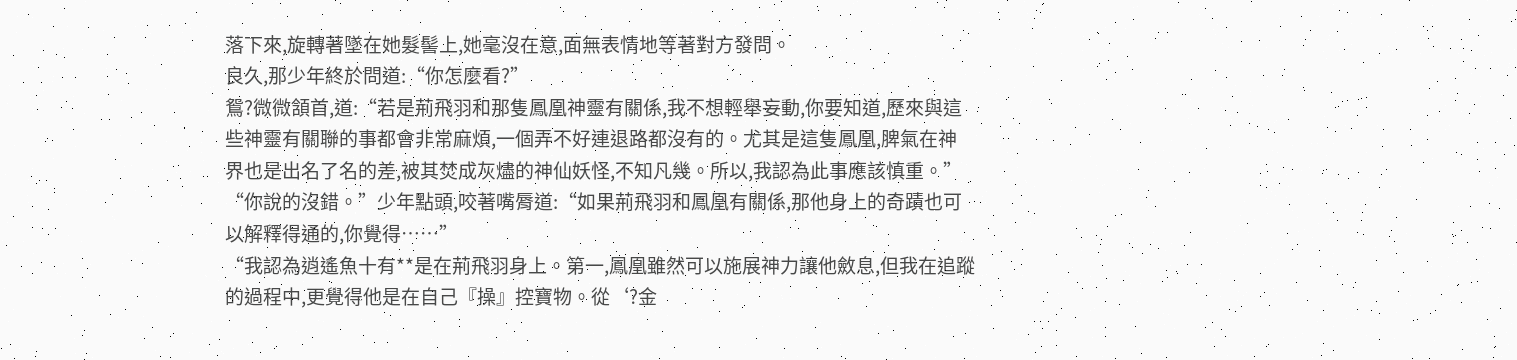落下來,旋轉著墜在她髮髻上,她毫沒在意,面無表情地等著對方發問。
良久,那少年終於問道:“你怎麼看?”
鴛?微微頷首,道:“若是荊飛羽和那隻鳳凰神靈有關係,我不想輕舉妄動,你要知道,歷來與這些神靈有關聯的事都會非常麻煩,一個弄不好連退路都沒有的。尤其是這隻鳳凰,脾氣在神界也是出名了名的差,被其焚成灰燼的神仙妖怪,不知凡幾。所以,我認為此事應該慎重。”
“你說的沒錯。”少年點頭,咬著嘴脣道:“如果荊飛羽和鳳凰有關係,那他身上的奇蹟也可以解釋得通的,你覺得……”
“我認為逍遙魚十有**是在荊飛羽身上。第一,鳳凰雖然可以施展神力讓他斂息,但我在追蹤的過程中,更覺得他是在自己『操』控寶物。從‘?金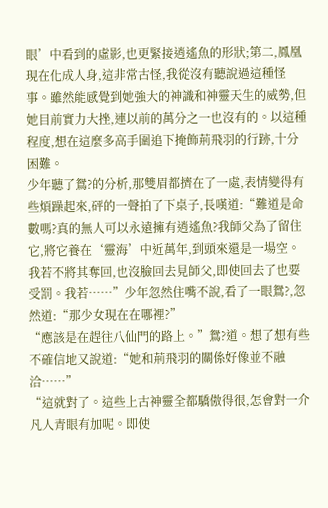眼’中看到的虛影,也更緊接逍遙魚的形狀;第二,鳳凰現在化成人身,這非常古怪,我從沒有聽說過這種怪事。雖然能感覺到她強大的神識和神靈天生的威勢,但她目前實力大挫,連以前的萬分之一也沒有的。以這種程度,想在這麼多高手圍追下掩飾荊飛羽的行跡,十分困難。
少年聽了鴛?的分析,那雙眉都擠在了一處,表情變得有些煩躁起來,砰的一聲拍了下桌子,長嘆道:“難道是命數嗎?真的無人可以永遠擁有逍遙魚?我師父為了留住它,將它養在‘靈海’中近萬年,到頭來還是一場空。我若不將其奪回,也沒臉回去見師父,即使回去了也要受罰。我若……”少年忽然住嘴不說,看了一眼鴛?,忽然道:“那少女現在在哪裡?”
“應該是在趕往八仙門的路上。”鴛?道。想了想有些不確信地又說道:“她和荊飛羽的關係好像並不融洽……”
“這就對了。這些上古神靈全都驕傲得很,怎會對一介凡人青眼有加呢。即使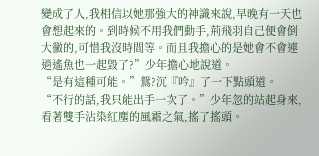變成了人,我相信以她那強大的神識來說,早晚有一天也會想起來的。到時候不用我們動手,荊飛羽自己便會倒大黴的,可惜我沒時間等。而且我擔心的是她會不會連逍遙魚也一起毀了?”少年擔心地說道。
“是有這種可能。”鴛?沉『吟』了一下點頭道。
“不行的話,我只能出手一次了。”少年忽的站起身來,看著雙手沾染紅塵的風霜之氣,搖了搖頭。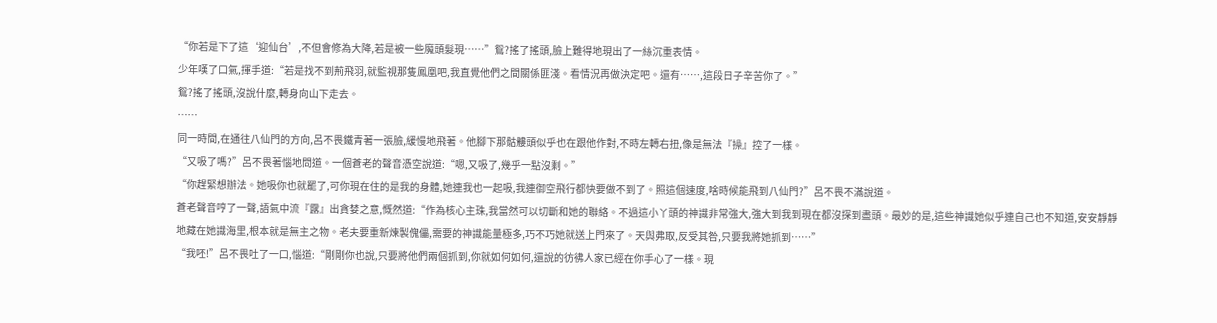“你若是下了這‘迎仙台’,不但會修為大降,若是被一些魔頭髮現……”鴛?搖了搖頭,臉上難得地現出了一絲沉重表情。
少年嘆了口氣,揮手道:“若是找不到荊飛羽,就監視那隻鳳凰吧,我直覺他們之間關係匪淺。看情況再做決定吧。還有……,這段日子辛苦你了。”
鴛?搖了搖頭,沒說什麼,轉身向山下走去。
……
同一時間,在通往八仙門的方向,呂不畏鐵青著一張臉,緩慢地飛著。他腳下那骷髏頭似乎也在跟他作對,不時左轉右扭,像是無法『操』控了一樣。
“又吸了嗎?”呂不畏著惱地問道。一個蒼老的聲音憑空說道:“嗯,又吸了,幾乎一點沒剩。”
“你趕緊想辦法。她吸你也就罷了,可你現在住的是我的身體,她連我也一起吸,我連御空飛行都快要做不到了。照這個速度,啥時候能飛到八仙門?”呂不畏不滿說道。
蒼老聲音哼了一聲,語氣中流『露』出貪婪之意,慨然道:“作為核心主珠,我當然可以切斷和她的聯絡。不過這小丫頭的神識非常強大,強大到我到現在都沒探到盡頭。最妙的是,這些神識她似乎連自己也不知道,安安靜靜地藏在她識海里,根本就是無主之物。老夫要重新煉製傀儡,需要的神識能量極多,巧不巧她就送上門來了。天與弗取,反受其咎,只要我將她抓到……”
“我呸!”呂不畏吐了一口,惱道:“剛剛你也說,只要將他們兩個抓到,你就如何如何,還說的彷彿人家已經在你手心了一樣。現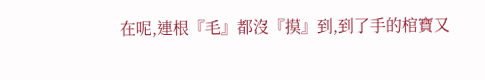在呢,連根『毛』都沒『摸』到,到了手的棺寶又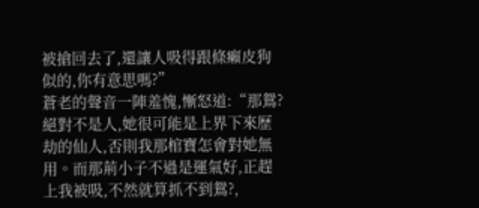被搶回去了,還讓人吸得跟條癩皮狗似的,你有意思嗎?”
蒼老的聲音一陣羞愧,慚怒道:“那鴛?絕對不是人,她很可能是上界下來歷劫的仙人,否則我那棺寶怎會對她無用。而那荊小子不過是運氣好,正趕上我被吸,不然就算抓不到鴛?,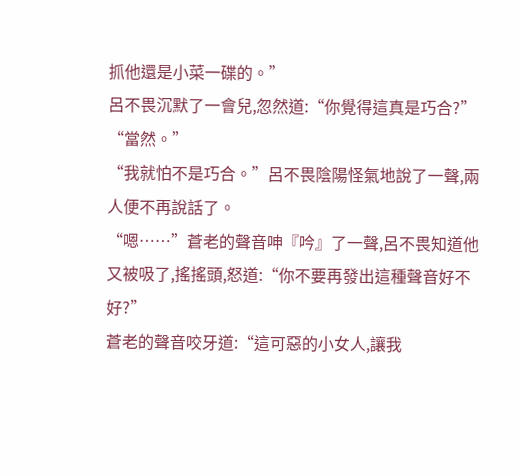抓他還是小菜一碟的。”
呂不畏沉默了一會兒,忽然道:“你覺得這真是巧合?”
“當然。”
“我就怕不是巧合。”呂不畏陰陽怪氣地說了一聲,兩人便不再說話了。
“嗯……”蒼老的聲音呻『吟』了一聲,呂不畏知道他又被吸了,搖搖頭,怒道:“你不要再發出這種聲音好不好?”
蒼老的聲音咬牙道:“這可惡的小女人,讓我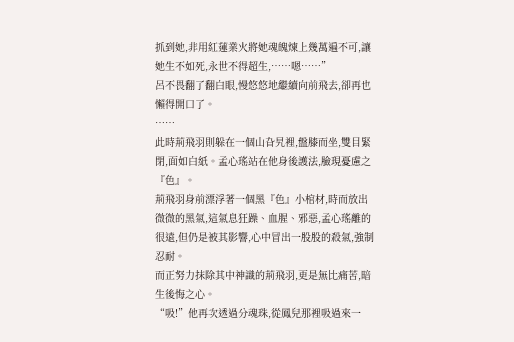抓到她,非用紅蓮業火將她魂魄煉上幾萬遍不可,讓她生不如死,永世不得超生,……嗯……”
呂不畏翻了翻白眼,慢悠悠地繼續向前飛去,卻再也懶得開口了。
……
此時荊飛羽則躲在一個山旮旯裡,盤膝而坐,雙目緊閉,面如白紙。孟心瑤站在他身後護法,臉現憂慮之『色』。
荊飛羽身前漂浮著一個黑『色』小棺材,時而放出微微的黑氣,這氣息狂躁、血腥、邪惡,孟心瑤離的很遠,但仍是被其影響,心中冒出一股股的殺氣,強制忍耐。
而正努力抹除其中神識的荊飛羽,更是無比痛苦,暗生後悔之心。
“吸!”他再次透過分魂珠,從鳳兒那裡吸過來一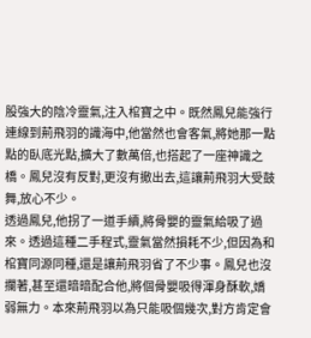股強大的陰冷靈氣,注入棺寶之中。既然鳳兒能強行連線到荊飛羽的識海中,他當然也會客氣,將她那一點點的臥底光點,擴大了數萬倍,也搭起了一座神識之橋。鳳兒沒有反對,更沒有撤出去,這讓荊飛羽大受鼓舞,放心不少。
透過鳳兒,他拐了一道手續,將骨嬰的靈氣給吸了過來。透過這種二手程式,靈氣當然損耗不少,但因為和棺寶同源同種,還是讓荊飛羽省了不少事。鳳兒也沒攔著,甚至還暗暗配合他,將個骨嬰吸得渾身酥軟,嬌弱無力。本來荊飛羽以為只能吸個幾次,對方肯定會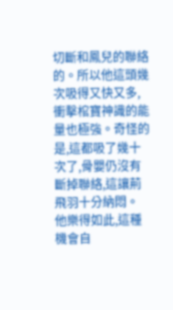切斷和鳳兒的聯絡的。所以他這頭幾次吸得又快又多,衝擊棺寶神識的能量也極強。奇怪的是,這都吸了幾十次了,骨嬰仍沒有斷掉聯絡,這讓荊飛羽十分納悶。
他樂得如此,這種機會自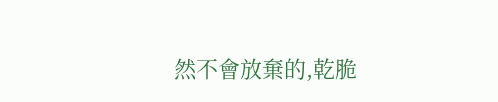然不會放棄的,乾脆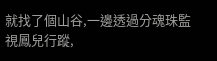就找了個山谷,一邊透過分魂珠監視鳳兒行蹤,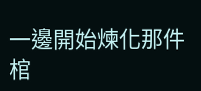一邊開始煉化那件棺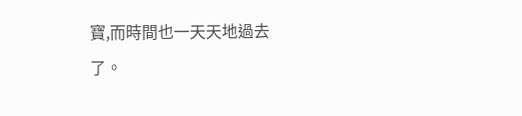寶,而時間也一天天地過去了。